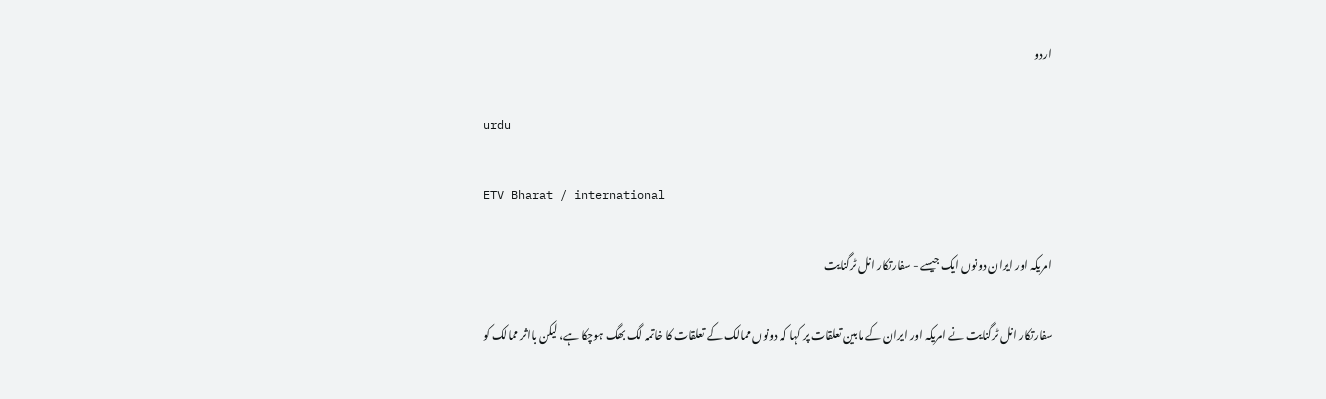اردو

urdu

ETV Bharat / international

امریکہ اور ایران دونوں ایک جیسے - سفارتکار انل ٹرگنایت

سفارتکار انل ٹرگنایت نے امریکہ اور ایران کے مابین تعلقات پر کہا کہ دونوں ممالک کے تعلقات کا خاتمہ لگ بھگ ہوچکا ہے، لیکن بااثر ممالک کو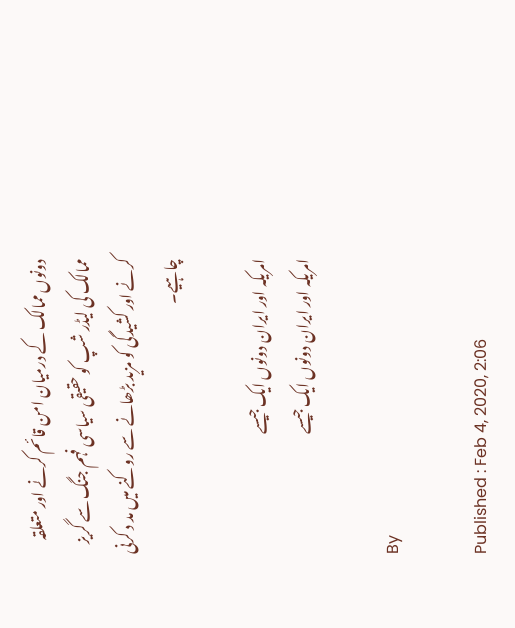دونوں ممالک کے درمیان امن قائم کرنے اور متعلقہ ممالک کی لیڈر شپ کو حقیقی سیاسی فہم جنگ سے گریز کرنے اور کشیدگی کو مزید بڑھانے سے روکنے میں مد د کرنی چاہیے۔

امریکہ اور ایران دونوں ایک جیسے
امریکہ اور ایران دونوں ایک جیسے

By

Published : Feb 4, 2020, 2:06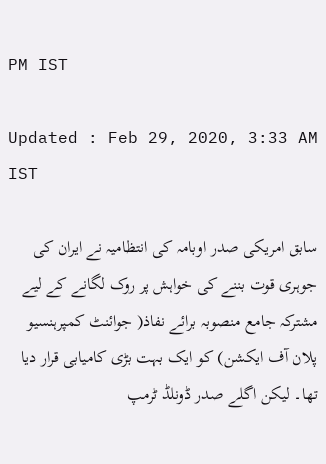PM IST

Updated : Feb 29, 2020, 3:33 AM IST

سابق امریکی صدر اوبامہ کی انتظامیہ نے ایران کی جوہری قوت بننے کی خواہش پر روک لگانے کے لیے مشترکہ جامع منصوبہ برائے نفاذ( جوائنٹ کمپرہنسیو پلان آف ایکشن) کو ایک بہت بڑی کامیابی قرار دیا تھا۔ لیکن اگلے صدر ڈونلڈ ٹرمپ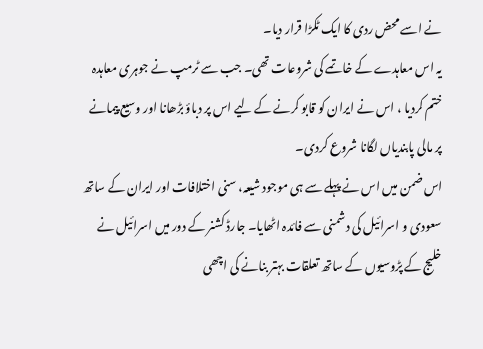نے اسے محض ردی کا ایک ٹکڑا قرار دیا۔
یہ اس معاہدے کے خاتمے کی شروعات تھی۔ جب سے ٹرمپ نے جوہری معاہدہ ختم کردیا ، اس نے ایران کو قابو کرنے کے لیے اس پر دباؤ بڑھانا اور وسیع پیمانے پر مالی پابندیاں لگانا شروع کردی۔
اس ضمن میں اس نے پہلے سے ہی موجود شیعہ، سنی اختلافات اور ایران کے ساتھ سعودی و اسرائیل کی دشمنی سے فائدہ اٹھایا۔ جارڈ کشنر کے دور میں اسرائیل نے خلیج کے پڑوسیوں کے ساتھ تعلقات بہتر بنانے کی اچھی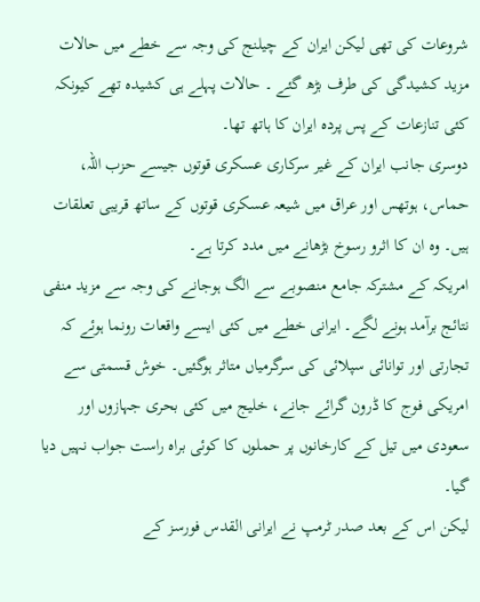شروعات کی تھی لیکن ایران کے چیلنج کی وجہ سے خطے میں حالات مزید کشیدگی کی طرف بڑھ گئے ۔ حالات پہلے ہی کشیدہ تھے کیونکہ کئی تنازعات کے پس پردہ ایران کا ہاتھ تھا۔
دوسری جانب ایران کے غیر سرکاری عسکری قوتوں جیسے حزب اللہ، حماس، ہوتھس اور عراق میں شیعہ عسکری قوتوں کے ساتھ قریبی تعلقات ہیں۔ وہ ان کا اثرو رسوخ بڑھانے میں مدد کرتا ہے۔
امریکہ کے مشترکہ جامع منصوبے سے الگ ہوجانے کی وجہ سے مزید منفی نتائج برآمد ہونے لگے۔ ایرانی خطے میں کئی ایسے واقعات رونما ہوئے کہ تجارتی اور توانائی سپلائی کی سرگرمیاں متاثر ہوگئیں۔ خوش قسمتی سے امریکی فوج کا ڈرون گرائے جانے، خلیج میں کئی بحری جہازوں اور سعودی میں تیل کے کارخانوں پر حملوں کا کوئی براہ راست جواب نہیں دیا گیا۔
لیکن اس کے بعد صدر ٹرمپ نے ایرانی القدس فورسز کے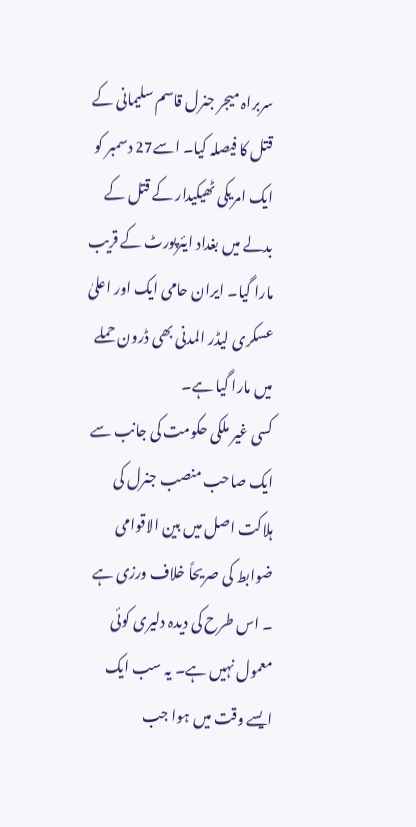سربراہ میجر جنرل قاسم سلیمانی کے قتل کا فیصلہ کیا۔ اسے27 دسمبر کو ایک امریکی ٹھیکیدار کے قتل کے بدلے میں بغداد ایئرپورٹ کے قریب مارا گیا۔ ایران حامی ایک اور اعلیٰ عسکری لیڈر المدنی بھی ڈرون حملے میں مارا گیا ہے۔
کسی غیر ملکی حکومت کی جانب سے ایک صاحب منصب جنرل کی ہلاکت اصل میں بین الاقوامی ضوابط کی صریحاً خلاف ورزی ہے ۔ اس طرح کی دیدہ دلیری کوئی معمول نہیں ہے۔ یہ سب ایک ایسے وقت میں ہوا جب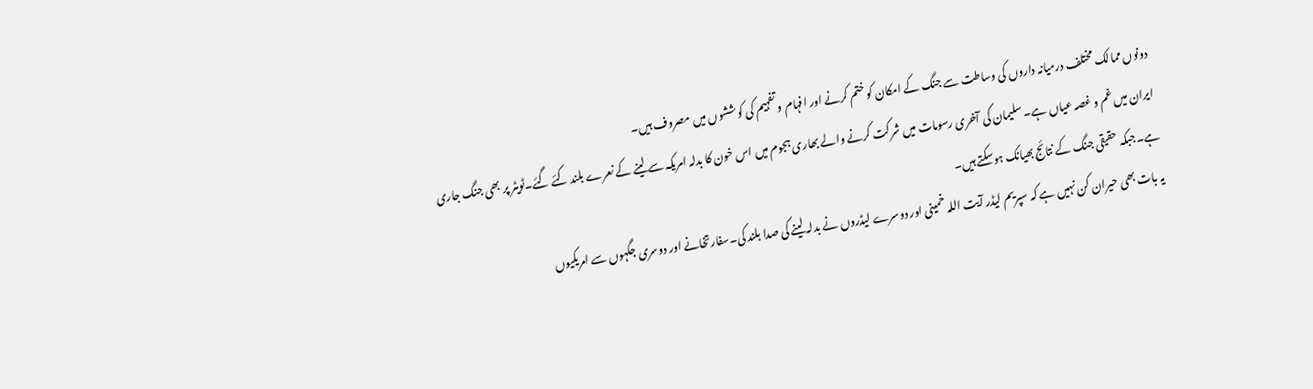دونوں ممالک مختلف درمیانہ داروں کی وساطت سے جنگ کے امکان کو ختم کرنے اور افہام و تفہیم کی کوششوں میں مصروف ہیں۔
ایران میں غم و غصہ عیاں ہے۔ سلیمان کی آخری رسومات میں شرکت کرنے والے بھاری ہجوم میں اس خون کا بدلہ امریکہ سے لینے کے نعرے بلند کئے گئے۔ٹویٹر پر بھی جنگ جاری ہے۔جبکہ حقیقی جنگ کے نتائج بھیانک ہوسکتے ہیں۔
یہ بات بھی حیران کن نہیں ہے کہ سپریم لیڈر آیت اللہ خمینی اور دوسرے لیڈروں نے بدلہ لینے کی صدا بلند کی۔سفارتخانے اور دوسری جگہوں سے امریکیوں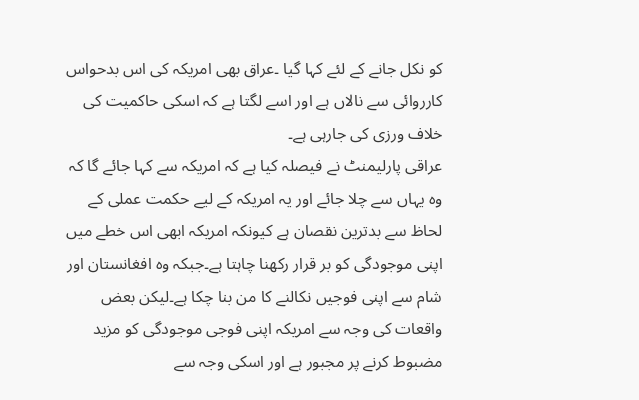کو نکل جانے کے لئے کہا گیا ۔عراق بھی امریکہ کی اس بدحواس کارروائی سے نالاں ہے اور اسے لگتا ہے کہ اسکی حاکمیت کی خلاف ورزی کی جارہی ہے۔
عراقی پارلیمنٹ نے فیصلہ کیا ہے کہ امریکہ سے کہا جائے گا کہ وہ یہاں سے چلا جائے اور یہ امریکہ کے لیے حکمت عملی کے لحاظ سے بدترین نقصان ہے کیونکہ امریکہ ابھی اس خطے میں اپنی موجودگی کو بر قرار رکھنا چاہتا ہے۔جبکہ وہ افغانستان اور شام سے اپنی فوجیں نکالنے کا من بنا چکا ہے۔لیکن بعض واقعات کی وجہ سے امریکہ اپنی فوجی موجودگی کو مزید مضبوط کرنے پر مجبور ہے اور اسکی وجہ سے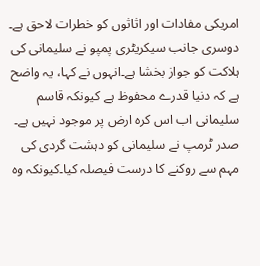امریکی مفادات اور اثاثوں کو خطرات لاحق ہے۔
دوسری جانب سیکریٹری پمپو نے سلیمانی کی ہلاکت کو جواز بخشا ہے۔انہوں نے کہا، یہ واضح ہے کہ دنیا قدرے محفوظ ہے کیونکہ قاسم سلیمانی اب اس کرہ ارض پر موجود نہیں ہے۔ صدر ٹرمپ نے سلیمانی کو دہشت گردی کی مہم سے روکنے کا درست فیصلہ کیا۔کیونکہ وہ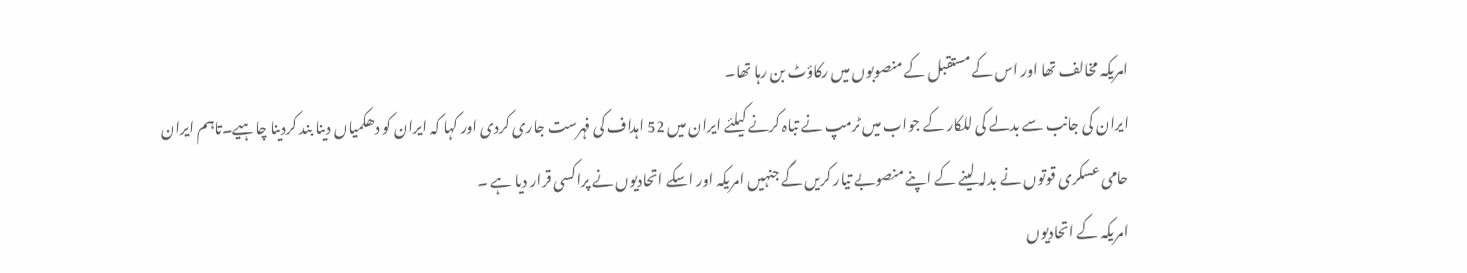امریکہ مخالف تھا اور اس کے مستقبل کے منصوبوں میں رکاؤٹ بن رہا تھا۔
ایران کی جانب سے بدلے کی للکار کے جواب میں ٹرمپ نے تباہ کرنے کیلئے ایران میں 52 اہداف کی فہرست جاری کردی اور کہا کہ ایران کو دھکمیاں دینا بند کردینا چاہیے۔تاہم ایران حامی عسکری قوتوں نے بدلہ لینے کے اپنے منصوبے تیار کریں گے جنہیں امریکہ اور اسکے اتحادیوں نے پراکسی قرار دیا ہے ۔
امریکہ کے اتحادیوں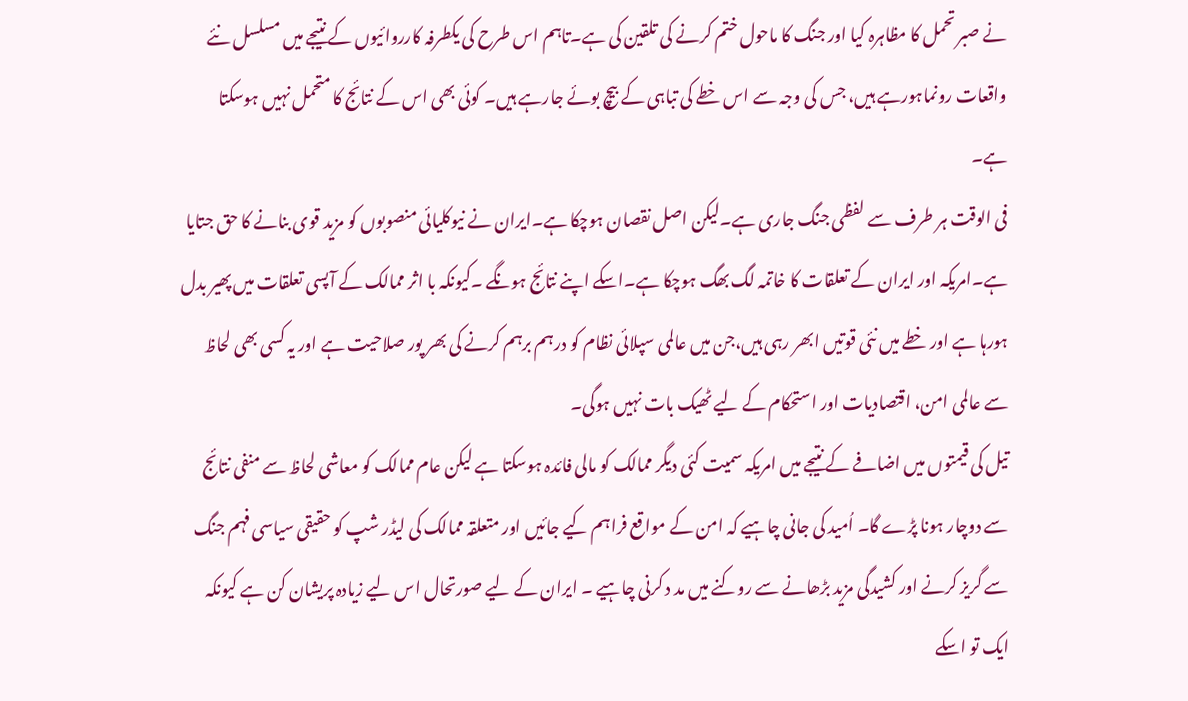نے صبر تحمل کا مظاہرہ کیا اور جنگ کا ماحول ختم کرنے کی تلقین کی ہے۔تاہم اس طرح کی یکطرفہ کارروائیوں کے نتیجے میں مسلسل نئے واقعات رونماہورہے ہیں، جس کی وجہ سے اس خطے کی تباہی کے بیچ بوئے جارہے ہیں۔ کوئی بھی اس کے نتائج کا متحمل نہیں ہوسکتا ہے۔
فی الوقت ہر طرف سے لفظی جنگ جاری ہے۔لیکن اصل نقصان ہوچکا ہے۔ایران نے نیوکلیائی منصوبوں کو مزید قوی بنانے کا حق جتایا ہے۔امریکہ اور ایران کے تعلقات کا خاتمہ لگ بھگ ہوچکا ہے۔اسکے اپنے نتائج ہونگے ۔کیونکہ با اثر ممالک کے آپسی تعلقات میں پھیر بدل ہورہا ہے اور خطے میں نئی قوتیں ابھر رہی ہیں،جن میں عالمی سپلائی نظام کو درہم برہم کرنے کی بھر پور صلاحیت ہے اور یہ کسی بھی لحاظ سے عالمی امن، اقتصادیات اور استحکام کے لیے ٹھیک بات نہیں ہوگی۔
تیل کی قیمتوں میں اضافے کے نتیجے میں امریکہ سمیت کئی دیگر ممالک کو مالی فائدہ ہوسکتا ہے لیکن عام ممالک کو معاشی لحاظ سے منفی نتائج سے دوچار ہونا پڑے گا۔ اُمید کی جانی چاہیے کہ امن کے مواقع فراہم کیے جائیں اور متعلقہ ممالک کی لیڈر شپ کو حقیقی سیاسی فہم جنگ سے گریز کرنے اور کشیدگی مزید بڑھانے سے روکنے میں مد د کرنی چاہیے ۔ ایران کے لیے صورتحال اس لیے زیادہ پریشان کن ہے کیونکہ ایک تو اسکے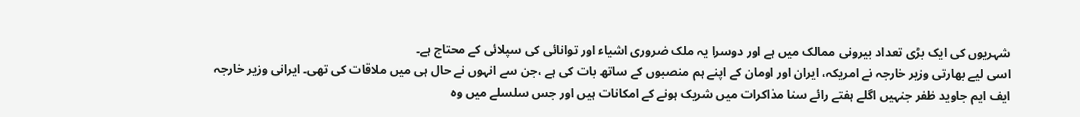شہریوں کی ایک بڑی تعداد بیرونی ممالک میں ہے اور دوسرا یہ ملک ضروری اشیاء اور توانائی کی سپلائی کے محتاج ہے۔
اسی لیے بھارتی وزیر خارجہ نے امریکہ، ایران اور اومان کے اپنے ہم منصبوں کے ساتھ بات کی ہے ،جن سے انہوں نے حال ہی میں ملاقات کی تھی۔ ایرانی وزیر خارجہ ایف ایم جاوید ظفر جنہیں اگلے ہفتے رائے سنا مذاکرات میں شریک ہونے کے امکانات ہیں اور جس سلسلے میں وہ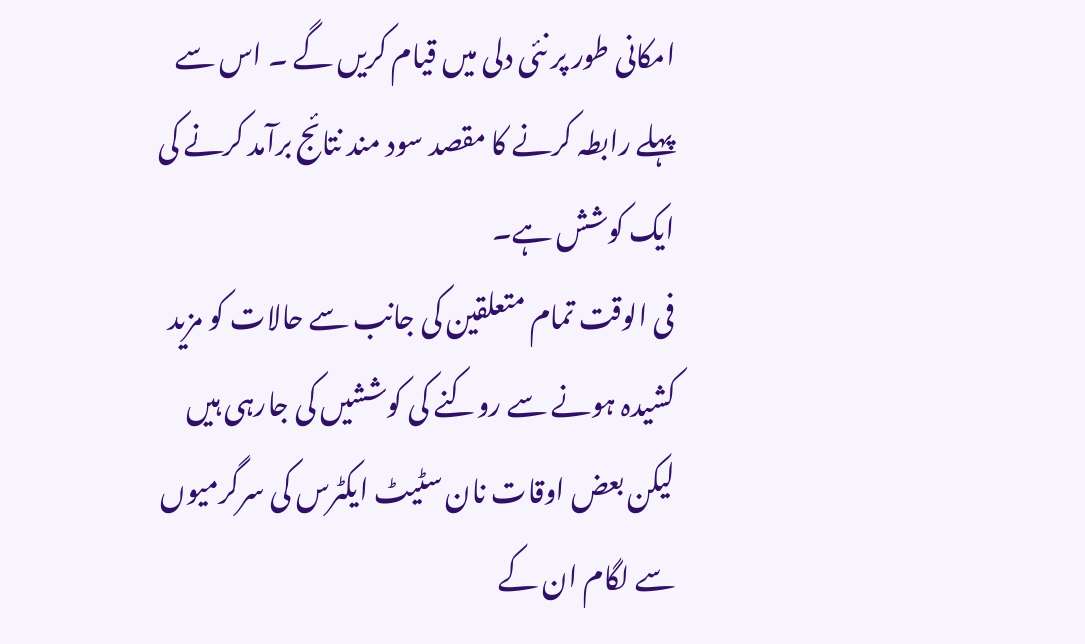امکانی طور پر نئی دلی میں قیام کریں گے ۔ اس سے پہلے رابطہ کرنے کا مقصد سود مند نتائج برآمد کرنے کی ایک کوشش ہے۔
فی الوقت تمام متعلقین کی جانب سے حالات کو مزید کشیدہ ہونے سے روکنے کی کوششیں کی جارہی ہیں لیکن بعض اوقات نان سٹیٹ ایکٹرس کی سرگرمیوں سے لگام ان کے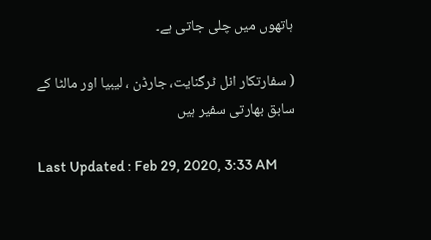ہاتھوں میں چلی جاتی ہے۔

( سفارتکار انل ٹرگنایت، جارڈن ، لیبیا اور مالٹا کے سابق بھارتی سفیر ہیں

Last Updated : Feb 29, 2020, 3:33 AM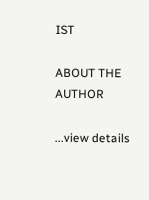IST

ABOUT THE AUTHOR

...view details